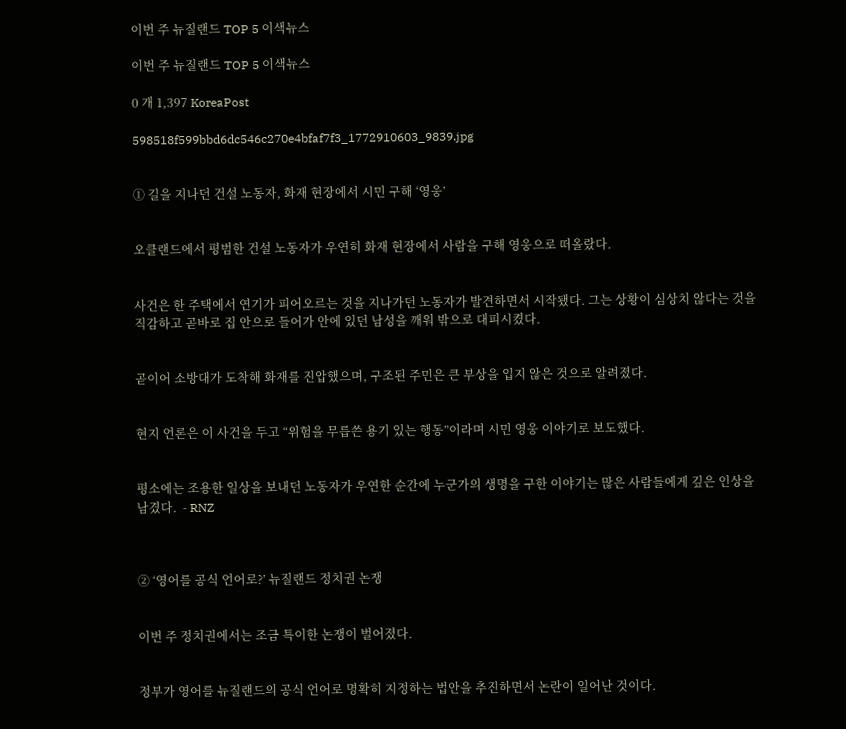이번 주 뉴질랜드 TOP 5 이색뉴스

이번 주 뉴질랜드 TOP 5 이색뉴스

0 개 1,397 KoreaPost

598518f599bbd6dc546c270e4bfaf7f3_1772910603_9839.jpg


① 길을 지나던 건설 노동자, 화재 현장에서 시민 구해 ‘영웅’


오클랜드에서 평범한 건설 노동자가 우연히 화재 현장에서 사람을 구해 영웅으로 떠올랐다.


사건은 한 주택에서 연기가 피어오르는 것을 지나가던 노동자가 발견하면서 시작됐다. 그는 상황이 심상치 않다는 것을 직감하고 곧바로 집 안으로 들어가 안에 있던 남성을 깨워 밖으로 대피시켰다.


곧이어 소방대가 도착해 화재를 진압했으며, 구조된 주민은 큰 부상을 입지 않은 것으로 알려졌다.


현지 언론은 이 사건을 두고 “위험을 무릅쓴 용기 있는 행동”이라며 시민 영웅 이야기로 보도했다.


평소에는 조용한 일상을 보내던 노동자가 우연한 순간에 누군가의 생명을 구한 이야기는 많은 사람들에게 깊은 인상을 남겼다.  - RNZ



② ‘영어를 공식 언어로?’ 뉴질랜드 정치권 논쟁


이번 주 정치권에서는 조금 특이한 논쟁이 벌어졌다.


정부가 영어를 뉴질랜드의 공식 언어로 명확히 지정하는 법안을 추진하면서 논란이 일어난 것이다.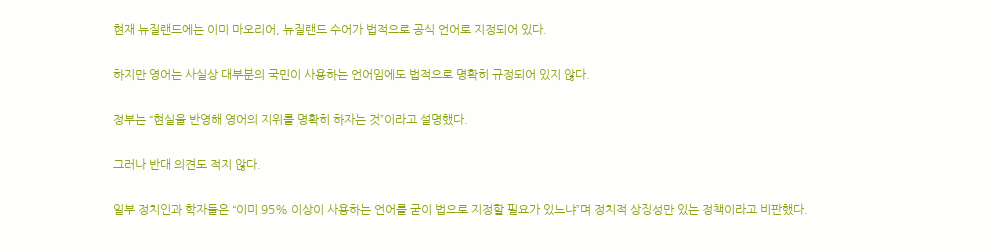현재 뉴질랜드에는 이미 마오리어, 뉴질랜드 수어가 법적으로 공식 언어로 지정되어 있다.


하지만 영어는 사실상 대부분의 국민이 사용하는 언어임에도 법적으로 명확히 규정되어 있지 않다.


정부는 “현실을 반영해 영어의 지위를 명확히 하자는 것”이라고 설명했다.


그러나 반대 의견도 적지 않다.


일부 정치인과 학자들은 “이미 95% 이상이 사용하는 언어를 굳이 법으로 지정할 필요가 있느냐”며 정치적 상징성만 있는 정책이라고 비판했다.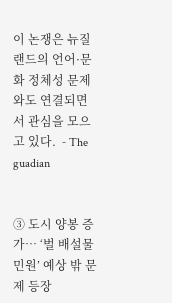이 논쟁은 뉴질랜드의 언어·문화 정체성 문제와도 연결되면서 관심을 모으고 있다.  - The guadian


③ 도시 양봉 증가… ‘벌 배설물 민원’ 예상 밖 문제 등장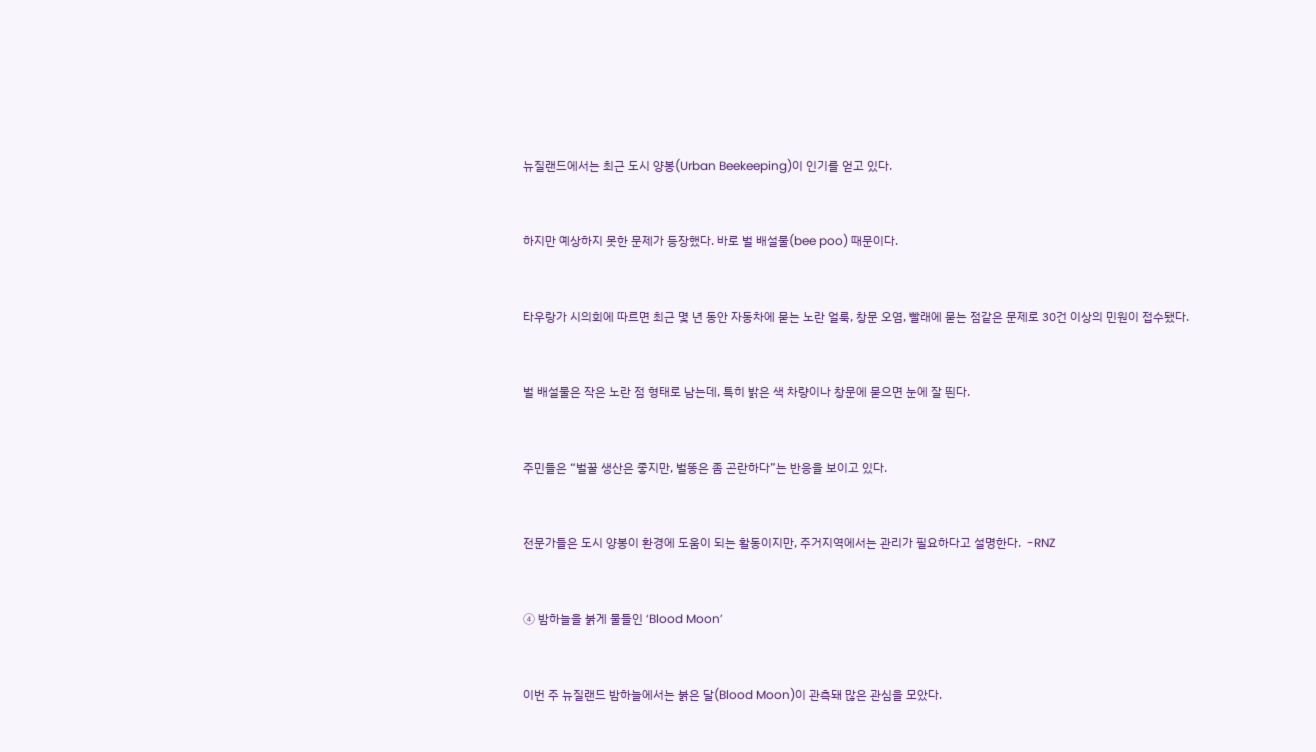뉴질랜드에서는 최근 도시 양봉(Urban Beekeeping)이 인기를 얻고 있다.


하지만 예상하지 못한 문제가 등장했다. 바로 벌 배설물(bee poo) 때문이다.


타우랑가 시의회에 따르면 최근 몇 년 동안 자동차에 묻는 노란 얼룩, 창문 오염, 빨래에 묻는 점같은 문제로 30건 이상의 민원이 접수됐다.


벌 배설물은 작은 노란 점 형태로 남는데, 특히 밝은 색 차량이나 창문에 묻으면 눈에 잘 띈다.


주민들은 “벌꿀 생산은 좋지만, 벌똥은 좀 곤란하다”는 반응을 보이고 있다.


전문가들은 도시 양봉이 환경에 도움이 되는 활동이지만, 주거지역에서는 관리가 필요하다고 설명한다.  -RNZ


④ 밤하늘을 붉게 물들인 ‘Blood Moon’


이번 주 뉴질랜드 밤하늘에서는 붉은 달(Blood Moon)이 관측돼 많은 관심을 모았다.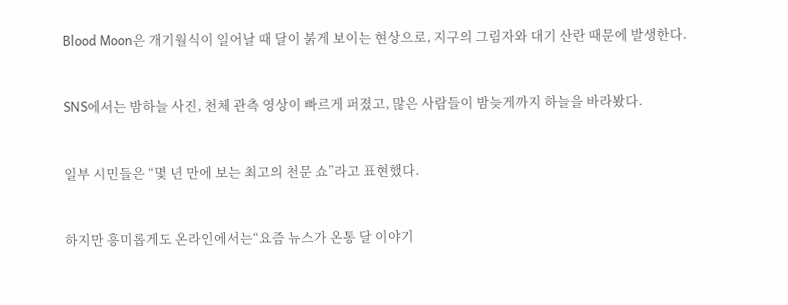Blood Moon은 개기월식이 일어날 때 달이 붉게 보이는 현상으로, 지구의 그림자와 대기 산란 때문에 발생한다.


SNS에서는 밤하늘 사진, 천체 관측 영상이 빠르게 퍼졌고, 많은 사람들이 밤늦게까지 하늘을 바라봤다.


일부 시민들은 “몇 년 만에 보는 최고의 천문 쇼”라고 표현했다.


하지만 흥미롭게도 온라인에서는“요즘 뉴스가 온통 달 이야기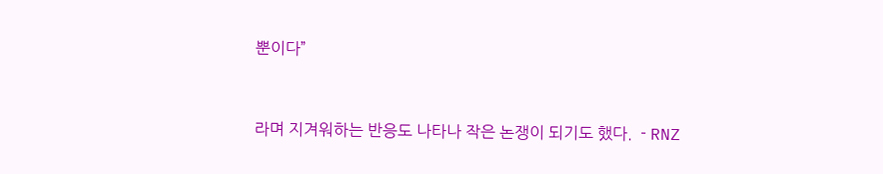뿐이다”


라며 지겨워하는 반응도 나타나 작은 논쟁이 되기도 했다.  - RNZ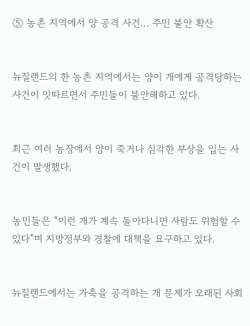⑤ 농촌 지역에서 양 공격 사건… 주민 불안 확산


뉴질랜드의 한 농촌 지역에서는 양이 개에게 공격당하는 사건이 잇따르면서 주민들이 불안해하고 있다.


최근 여러 농장에서 양이 죽거나 심각한 부상을 입는 사건이 발생했다.


농민들은 “이런 개가 계속 돌아다니면 사람도 위험할 수 있다”며 지방정부와 경찰에 대책을 요구하고 있다.


뉴질랜드에서는 가축을 공격하는 개 문제가 오래된 사회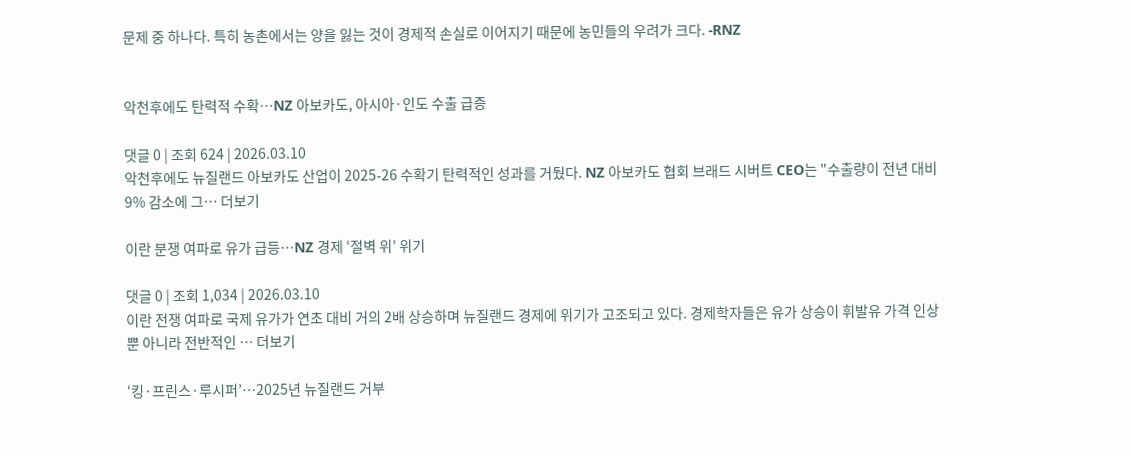문제 중 하나다. 특히 농촌에서는 양을 잃는 것이 경제적 손실로 이어지기 때문에 농민들의 우려가 크다. -RNZ


악천후에도 탄력적 수확…NZ 아보카도, 아시아·인도 수출 급증

댓글 0 | 조회 624 | 2026.03.10
악천후에도 뉴질랜드 아보카도 산업이 2025-26 수확기 탄력적인 성과를 거뒀다. NZ 아보카도 협회 브래드 시버트 CEO는 "수출량이 전년 대비 9% 감소에 그… 더보기

이란 분쟁 여파로 유가 급등…NZ 경제 ‘절벽 위’ 위기

댓글 0 | 조회 1,034 | 2026.03.10
이란 전쟁 여파로 국제 유가가 연초 대비 거의 2배 상승하며 뉴질랜드 경제에 위기가 고조되고 있다. 경제학자들은 유가 상승이 휘발유 가격 인상뿐 아니라 전반적인 … 더보기

‘킹·프린스·루시퍼’…2025년 뉴질랜드 거부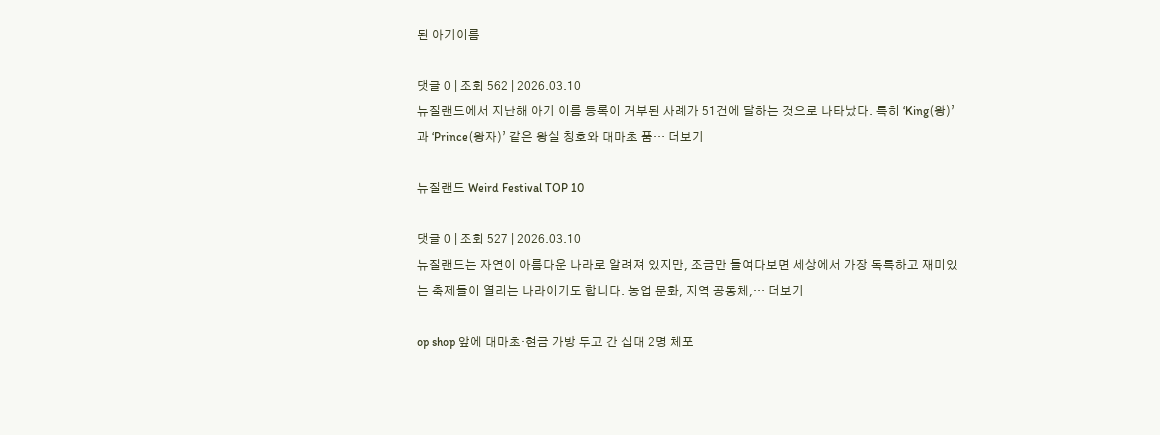된 아기이름

댓글 0 | 조회 562 | 2026.03.10
뉴질랜드에서 지난해 아기 이름 등록이 거부된 사례가 51건에 달하는 것으로 나타났다. 특히 ‘King(왕)’과 ‘Prince(왕자)’ 같은 왕실 칭호와 대마초 품… 더보기

뉴질랜드 Weird Festival TOP 10

댓글 0 | 조회 527 | 2026.03.10
뉴질랜드는 자연이 아름다운 나라로 알려져 있지만, 조금만 들여다보면 세상에서 가장 독특하고 재미있는 축제들이 열리는 나라이기도 합니다. 농업 문화, 지역 공동체,… 더보기

op shop 앞에 대마초·현금 가방 두고 간 십대 2명 체포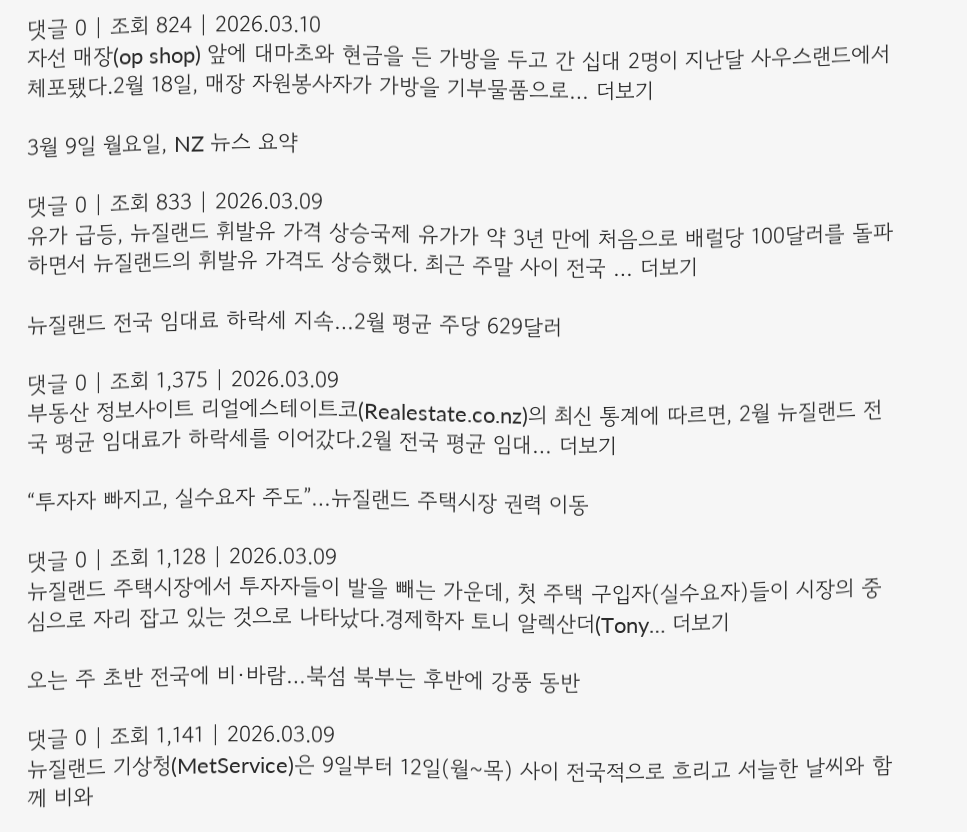댓글 0 | 조회 824 | 2026.03.10
자선 매장(op shop) 앞에 대마초와 현금을 든 가방을 두고 간 십대 2명이 지난달 사우스랜드에서 체포됐다.2월 18일, 매장 자원봉사자가 가방을 기부물품으로… 더보기

3월 9일 월요일, NZ 뉴스 요약

댓글 0 | 조회 833 | 2026.03.09
유가 급등, 뉴질랜드 휘발유 가격 상승국제 유가가 약 3년 만에 처음으로 배럴당 100달러를 돌파하면서 뉴질랜드의 휘발유 가격도 상승했다. 최근 주말 사이 전국 … 더보기

뉴질랜드 전국 임대료 하락세 지속…2월 평균 주당 629달러

댓글 0 | 조회 1,375 | 2026.03.09
부동산 정보사이트 리얼에스테이트코(Realestate.co.nz)의 최신 통계에 따르면, 2월 뉴질랜드 전국 평균 임대료가 하락세를 이어갔다.2월 전국 평균 임대… 더보기

“투자자 빠지고, 실수요자 주도”…뉴질랜드 주택시장 권력 이동

댓글 0 | 조회 1,128 | 2026.03.09
뉴질랜드 주택시장에서 투자자들이 발을 빼는 가운데, 첫 주택 구입자(실수요자)들이 시장의 중심으로 자리 잡고 있는 것으로 나타났다.경제학자 토니 알렉산더(Tony… 더보기

오는 주 초반 전국에 비·바람…북섬 북부는 후반에 강풍 동반

댓글 0 | 조회 1,141 | 2026.03.09
뉴질랜드 기상청(MetService)은 9일부터 12일(월~목) 사이 전국적으로 흐리고 서늘한 날씨와 함께 비와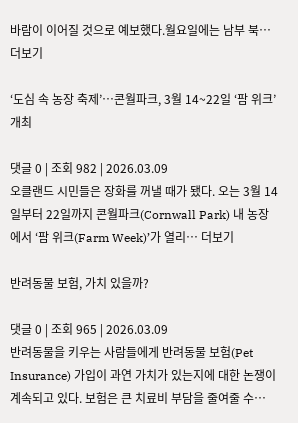바람이 이어질 것으로 예보했다.월요일에는 남부 북… 더보기

‘도심 속 농장 축제’…콘월파크, 3월 14~22일 ‘팜 위크’ 개최

댓글 0 | 조회 982 | 2026.03.09
오클랜드 시민들은 장화를 꺼낼 때가 됐다. 오는 3월 14일부터 22일까지 콘월파크(Cornwall Park) 내 농장에서 ‘팜 위크(Farm Week)’가 열리… 더보기

반려동물 보험, 가치 있을까?

댓글 0 | 조회 965 | 2026.03.09
반려동물을 키우는 사람들에게 반려동물 보험(Pet Insurance) 가입이 과연 가치가 있는지에 대한 논쟁이 계속되고 있다. 보험은 큰 치료비 부담을 줄여줄 수…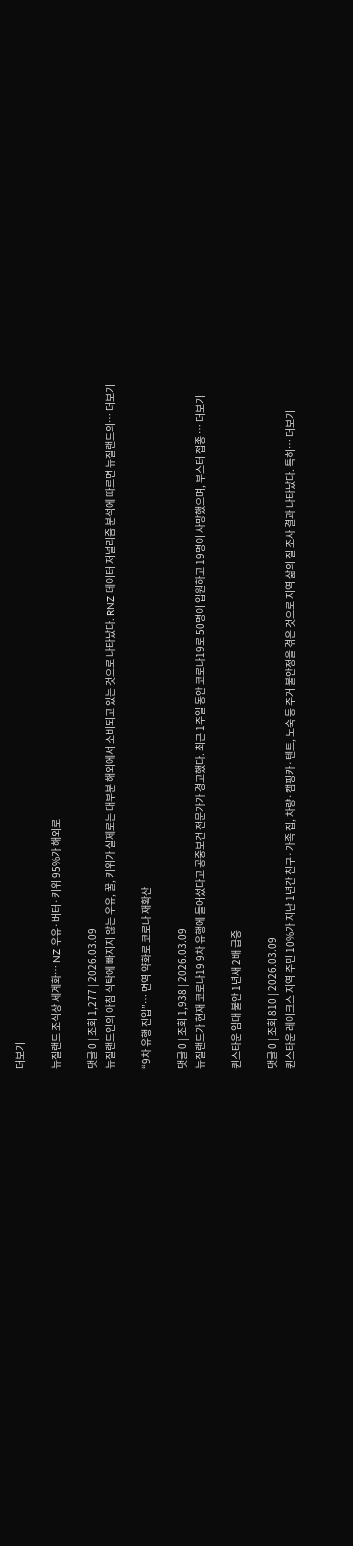더보기

뉴질랜드 조식상 세계화… NZ 우유·버터·키위 95%가 해외로

댓글 0 | 조회 1,277 | 2026.03.09
뉴질랜드인의 아침 식탁에 빠지지 않는 우유, 꿀, 키위가 실제로는 대부분 해외에서 소비되고 있는 것으로 나타났다. RNZ 데이터 저널리즘 분석에 따르면 뉴질랜드의… 더보기

“9차 유행 진입”… 면역 약화로 코로나 재확산

댓글 0 | 조회 1,938 | 2026.03.09
뉴질랜드가 현재 코로나19 9차 유행에 들어섰다고 공중보건 전문가가 경고했다. 최근 1주일 동안 코로나19로 50명이 입원하고 19명이 사망했으며, 부스터 접종 … 더보기

퀸스타운 임대 불안 1년새 2배 급증

댓글 0 | 조회 810 | 2026.03.09
퀸스타운 레이크스 지역 주민 10%가 지난 1년간 친구·가족 집, 차량·캠핑카·텐트, 노숙 등 주거 불안정을 겪은 것으로 지역 삶의 질 조사 결과 나타났다. 특히… 더보기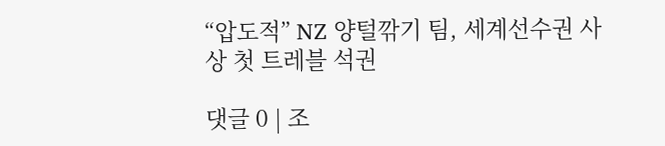“압도적” NZ 양털깎기 팀, 세계선수권 사상 첫 트레블 석권

댓글 0 | 조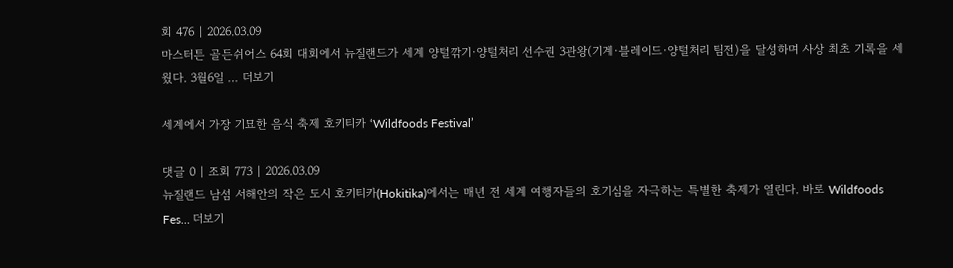회 476 | 2026.03.09
마스터튼 골든쉬어스 64회 대회에서 뉴질랜드가 세계 양털깎기·양털처리 선수권 3관왕(기계·블레이드·양털처리 팀전)을 달성하며 사상 최초 기록을 세웠다. 3월6일 … 더보기

세계에서 가장 기묘한 음식 축제 호키티카 ‘Wildfoods Festival’

댓글 0 | 조회 773 | 2026.03.09
뉴질랜드 남섬 서해안의 작은 도시 호키티카(Hokitika)에서는 매년 전 세계 여행자들의 호기심을 자극하는 특별한 축제가 열린다. 바로 Wildfoods Fes… 더보기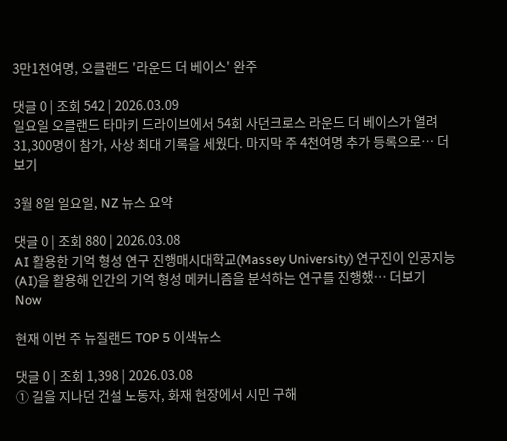3만1천여명, 오클랜드 '라운드 더 베이스' 완주

댓글 0 | 조회 542 | 2026.03.09
일요일 오클랜드 타마키 드라이브에서 54회 사던크로스 라운드 더 베이스가 열려 31,300명이 참가, 사상 최대 기록을 세웠다. 마지막 주 4천여명 추가 등록으로… 더보기

3월 8일 일요일, NZ 뉴스 요약

댓글 0 | 조회 880 | 2026.03.08
AI 활용한 기억 형성 연구 진행매시대학교(Massey University) 연구진이 인공지능(AI)을 활용해 인간의 기억 형성 메커니즘을 분석하는 연구를 진행했… 더보기
Now

현재 이번 주 뉴질랜드 TOP 5 이색뉴스

댓글 0 | 조회 1,398 | 2026.03.08
① 길을 지나던 건설 노동자, 화재 현장에서 시민 구해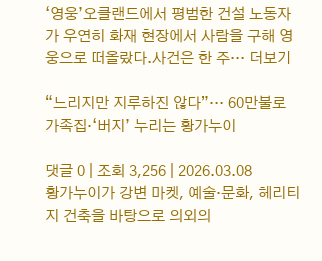‘영웅’오클랜드에서 평범한 건설 노동자가 우연히 화재 현장에서 사람을 구해 영웅으로 떠올랐다.사건은 한 주… 더보기

“느리지만 지루하진 않다”… 60만불로 가족집·‘버지’ 누리는 황가누이

댓글 0 | 조회 3,256 | 2026.03.08
황가누이가 강변 마켓, 예술·문화, 헤리티지 건축을 바탕으로 의외의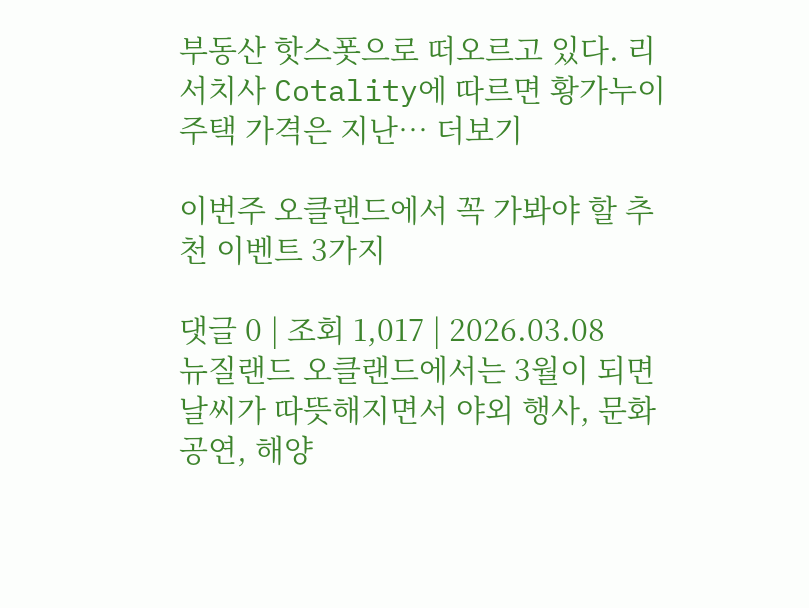부동산 핫스폿으로 떠오르고 있다. 리서치사 Cotality에 따르면 황가누이 주택 가격은 지난… 더보기

이번주 오클랜드에서 꼭 가봐야 할 추천 이벤트 3가지

댓글 0 | 조회 1,017 | 2026.03.08
뉴질랜드 오클랜드에서는 3월이 되면 날씨가 따뜻해지면서 야외 행사, 문화 공연, 해양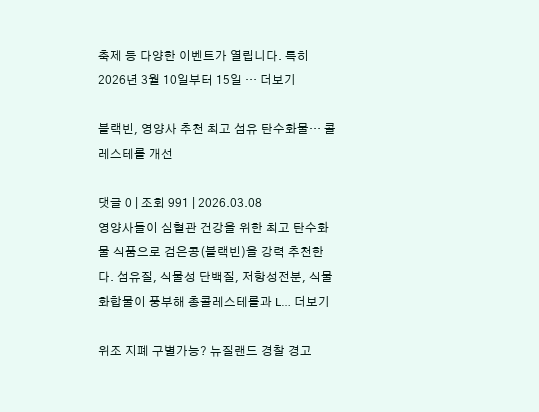축제 등 다양한 이벤트가 열립니다. 특히 2026년 3월 10일부터 15일 … 더보기

블랙빈, 영양사 추천 최고 섬유 탄수화물… 콜레스테롤 개선

댓글 0 | 조회 991 | 2026.03.08
영양사들이 심혈관 건강을 위한 최고 탄수화물 식품으로 검은콩(블랙빈)을 강력 추천한다. 섬유질, 식물성 단백질, 저항성전분, 식물화합물이 풍부해 총콜레스테롤과 L… 더보기

위조 지폐 구별가능? 뉴질랜드 경찰 경고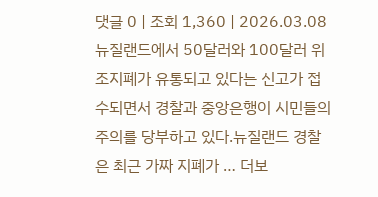댓글 0 | 조회 1,360 | 2026.03.08
뉴질랜드에서 50달러와 100달러 위조지폐가 유통되고 있다는 신고가 접수되면서 경찰과 중앙은행이 시민들의 주의를 당부하고 있다.뉴질랜드 경찰은 최근 가짜 지폐가 … 더보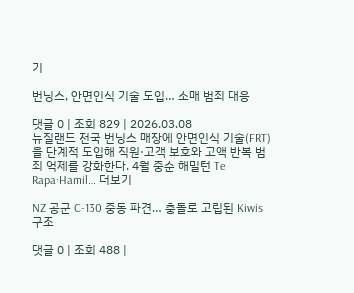기

번닝스, 안면인식 기술 도입… 소매 범죄 대응

댓글 0 | 조회 829 | 2026.03.08
뉴질랜드 전국 번닝스 매장에 안면인식 기술(FRT)을 단계적 도입해 직원·고객 보호와 고액 반복 범죄 억제를 강화한다. 4월 중순 해밀턴 Te Rapa·Hamil… 더보기

NZ 공군 C-130 중동 파견… 충돌로 고립된 Kiwis 구조

댓글 0 | 조회 488 |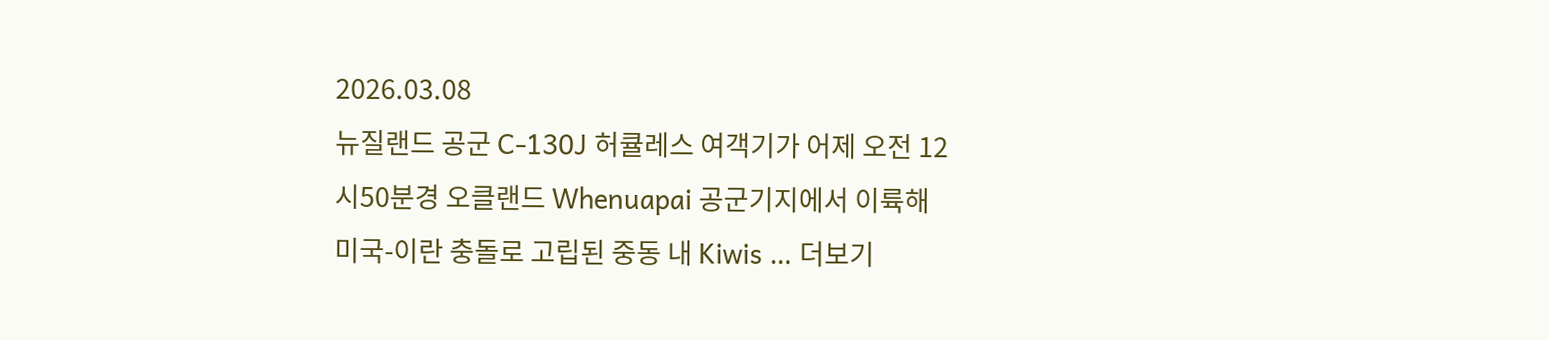2026.03.08
뉴질랜드 공군 C-130J 허큘레스 여객기가 어제 오전 12시50분경 오클랜드 Whenuapai 공군기지에서 이륙해 미국-이란 충돌로 고립된 중동 내 Kiwis … 더보기